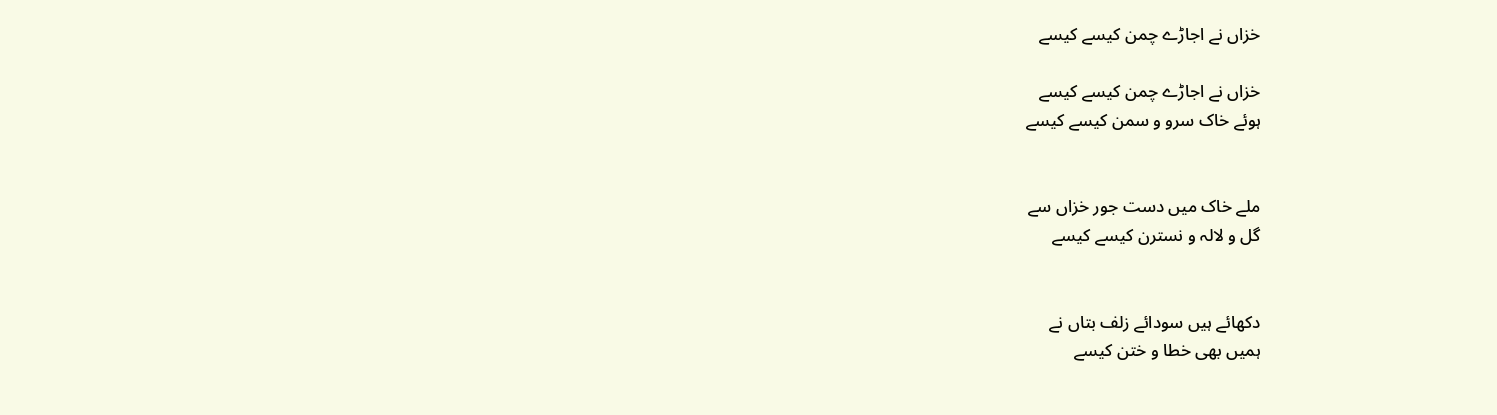خزاں نے اجاڑے چمن کیسے کیسے

خزاں نے اجاڑے چمن کیسے کیسے
ہوئے خاک سرو و سمن کیسے کیسے


ملے خاک میں دست جور خزاں سے
گل و لالہ و نسترن کیسے کیسے


دکھائے ہیں سودائے زلف بتاں نے
ہمیں بھی خطا و ختن کیسے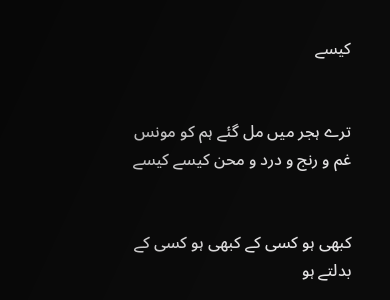کیسے


ترے ہجر میں مل گئے ہم کو مونس
غم و رنج و درد و محن کیسے کیسے


کبھی ہو کسی کے کبھی ہو کسی کے
بدلتے ہو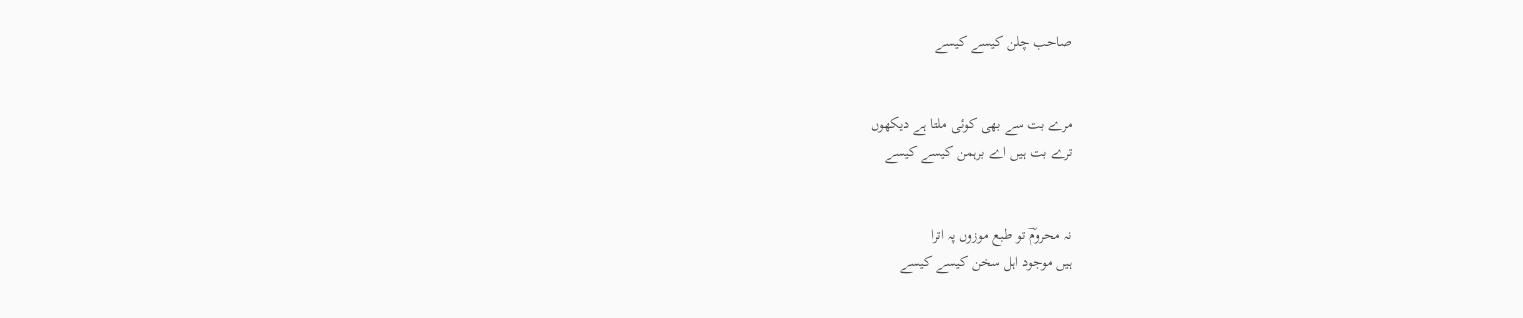صاحب چلن کیسے کیسے


مرے بت سے بھی کوئی ملتا ہے دیکھوں
ترے بت ہیں اے برہمن کیسے کیسے


نہ محرومؔ تو طبع موزوں پہ اترا
ہیں موجود اہل سخن کیسے کیسے